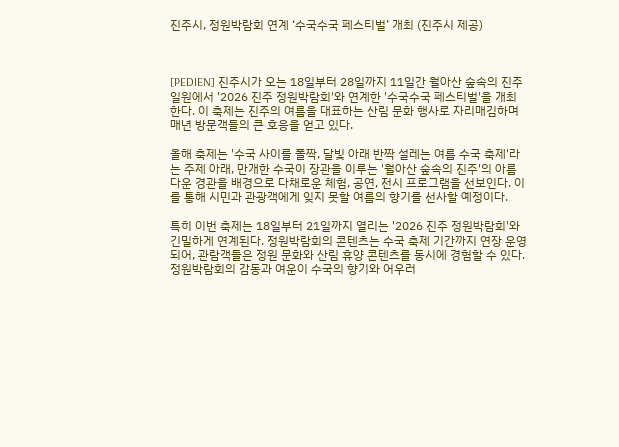진주시, 정원박람회 연계 ‘수국수국 페스티벌’ 개최 (진주시 제공)



[PEDIEN] 진주시가 오는 18일부터 28일까지 11일간 월아산 숲속의 진주 일원에서 '2026 진주 정원박람회'와 연계한 '수국수국 페스티벌'을 개최한다. 이 축제는 진주의 여름을 대표하는 산림 문화 행사로 자리매김하며 매년 방문객들의 큰 호응을 얻고 있다.

올해 축제는 '수국 사이를 폴짝, 달빛 아래 반짝 설레는 여름 수국 축제'라는 주제 아래, 만개한 수국이 장관을 이루는 '월아산 숲속의 진주'의 아름다운 경관을 배경으로 다채로운 체험, 공연, 전시 프로그램을 선보인다. 이를 통해 시민과 관광객에게 잊지 못할 여름의 향기를 선사할 예정이다.

특히 이번 축제는 18일부터 21일까지 열리는 '2026 진주 정원박람회'와 긴밀하게 연계된다. 정원박람회의 콘텐츠는 수국 축제 기간까지 연장 운영되어, 관람객들은 정원 문화와 산림 휴양 콘텐츠를 동시에 경험할 수 있다. 정원박람회의 감동과 여운이 수국의 향기와 어우러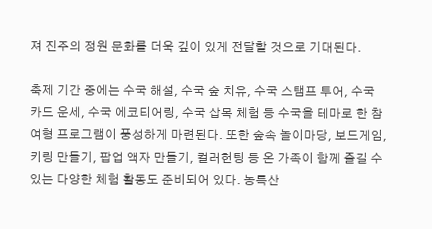져 진주의 정원 문화를 더욱 깊이 있게 전달할 것으로 기대된다.

축제 기간 중에는 수국 해설, 수국 숲 치유, 수국 스탬프 투어, 수국 카드 운세, 수국 에코티어링, 수국 삽목 체험 등 수국을 테마로 한 참여형 프로그램이 풍성하게 마련된다. 또한 숲속 놀이마당, 보드게임, 키링 만들기, 팝업 액자 만들기, 컬러헌팅 등 온 가족이 함께 즐길 수 있는 다양한 체험 활동도 준비되어 있다. 농특산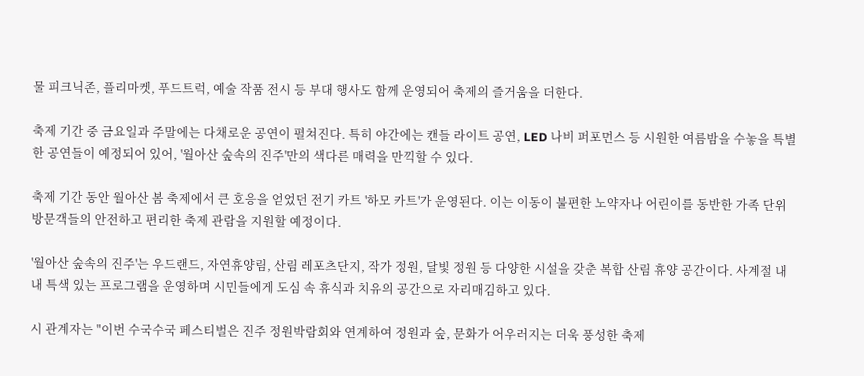물 피크닉존, 플리마켓, 푸드트럭, 예술 작품 전시 등 부대 행사도 함께 운영되어 축제의 즐거움을 더한다.

축제 기간 중 금요일과 주말에는 다채로운 공연이 펼쳐진다. 특히 야간에는 캔들 라이트 공연, LED 나비 퍼포먼스 등 시원한 여름밤을 수놓을 특별한 공연들이 예정되어 있어, '월아산 숲속의 진주'만의 색다른 매력을 만끽할 수 있다.

축제 기간 동안 월아산 봄 축제에서 큰 호응을 얻었던 전기 카트 '하모 카트'가 운영된다. 이는 이동이 불편한 노약자나 어린이를 동반한 가족 단위 방문객들의 안전하고 편리한 축제 관람을 지원할 예정이다.

'월아산 숲속의 진주'는 우드랜드, 자연휴양림, 산림 레포츠단지, 작가 정원, 달빛 정원 등 다양한 시설을 갖춘 복합 산림 휴양 공간이다. 사계절 내내 특색 있는 프로그램을 운영하며 시민들에게 도심 속 휴식과 치유의 공간으로 자리매김하고 있다.

시 관계자는 "이번 수국수국 페스티벌은 진주 정원박람회와 연계하여 정원과 숲, 문화가 어우러지는 더욱 풍성한 축제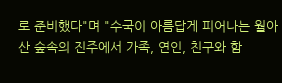로 준비했다"며 "수국이 아름답게 피어나는 월아산 숲속의 진주에서 가족, 연인, 친구와 함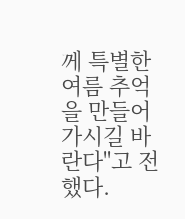께 특별한 여름 추억을 만들어 가시길 바란다"고 전했다.